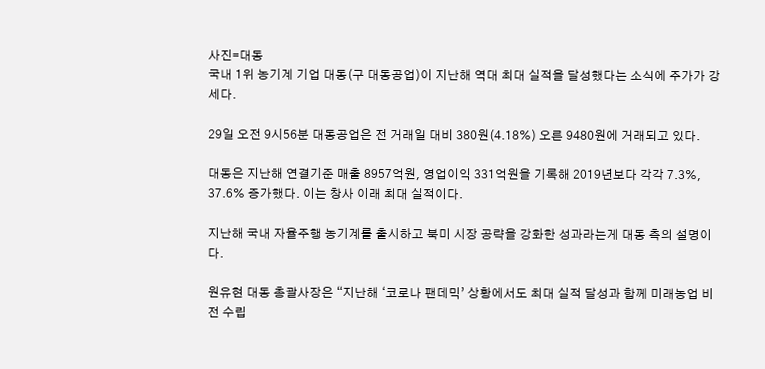사진=대동
국내 1위 농기계 기업 대동(구 대동공업)이 지난해 역대 최대 실적을 달성했다는 소식에 주가가 강세다.

29일 오전 9시56분 대동공업은 전 거래일 대비 380원(4.18%) 오른 9480원에 거래되고 있다.

대동은 지난해 연결기준 매출 8957억원, 영업이익 331억원을 기록해 2019년보다 각각 7.3%, 37.6% 증가했다. 이는 창사 이래 최대 실적이다.

지난해 국내 자율주행 농기계를 출시하고 북미 시장 공략을 강화한 성과라는게 대동 측의 설명이다.

원유현 대동 총괄사장은 “지난해 ‘코로나 팬데믹’ 상황에서도 최대 실적 달성과 함께 미래농업 비전 수립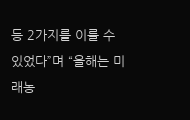등 2가지를 이룰 수 있었다”며 “올해는 미래농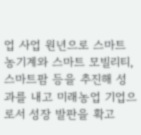업 사업 원년으로 스마트 농기계와 스마트 모빌리티, 스마트팜 등을 추진해 성과를 내고 미래농업 기업으로서 성장 발판을 확고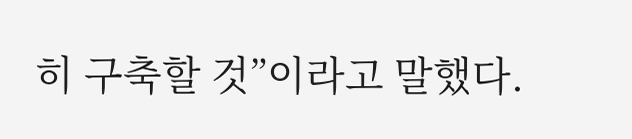히 구축할 것”이라고 말했다.